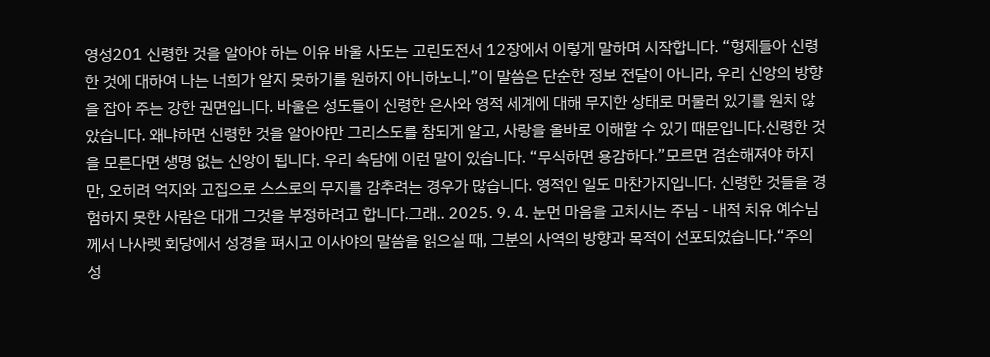영성201 신령한 것을 알아야 하는 이유 바울 사도는 고린도전서 12장에서 이렇게 말하며 시작합니다. “형제들아 신령한 것에 대하여 나는 너희가 알지 못하기를 원하지 아니하노니.”이 말씀은 단순한 정보 전달이 아니라, 우리 신앙의 방향을 잡아 주는 강한 권면입니다. 바울은 성도들이 신령한 은사와 영적 세계에 대해 무지한 상태로 머물러 있기를 원치 않았습니다. 왜냐하면 신령한 것을 알아야만 그리스도를 참되게 알고, 사랑을 올바로 이해할 수 있기 때문입니다.신령한 것을 모른다면 생명 없는 신앙이 됩니다. 우리 속담에 이런 말이 있습니다. “무식하면 용감하다.”모르면 겸손해져야 하지만, 오히려 억지와 고집으로 스스로의 무지를 감추려는 경우가 많습니다. 영적인 일도 마찬가지입니다. 신령한 것들을 경험하지 못한 사람은 대개 그것을 부정하려고 합니다.그래.. 2025. 9. 4. 눈먼 마음을 고치시는 주님 - 내적 치유 예수님께서 나사렛 회당에서 성경을 펴시고 이사야의 말씀을 읽으실 때, 그분의 사역의 방향과 목적이 선포되었습니다.“주의 성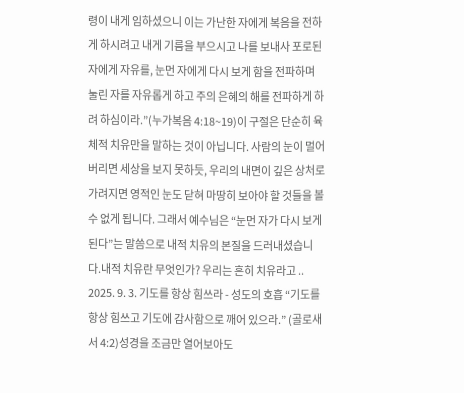령이 내게 임하셨으니 이는 가난한 자에게 복음을 전하게 하시려고 내게 기름을 부으시고 나를 보내사 포로된 자에게 자유를, 눈먼 자에게 다시 보게 함을 전파하며 눌린 자를 자유롭게 하고 주의 은혜의 해를 전파하게 하려 하심이라.”(누가복음 4:18~19)이 구절은 단순히 육체적 치유만을 말하는 것이 아닙니다. 사람의 눈이 멀어버리면 세상을 보지 못하듯, 우리의 내면이 깊은 상처로 가려지면 영적인 눈도 닫혀 마땅히 보아야 할 것들을 볼 수 없게 됩니다. 그래서 예수님은 “눈먼 자가 다시 보게 된다”는 말씀으로 내적 치유의 본질을 드러내셨습니다.내적 치유란 무엇인가? 우리는 흔히 치유라고 .. 2025. 9. 3. 기도를 항상 힘쓰라 - 성도의 호흡 “기도를 항상 힘쓰고 기도에 감사함으로 깨어 있으라.” (골로새서 4:2)성경을 조금만 열어보아도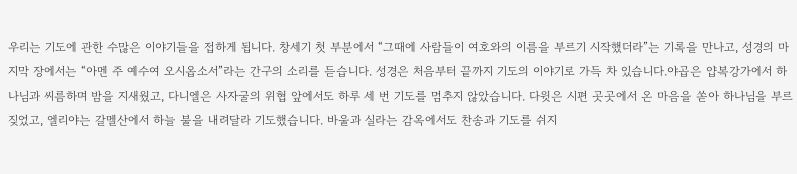우리는 기도에 관한 수많은 이야기들을 접하게 됩니다. 창세기 첫 부분에서 “그때에 사람들이 여호와의 이름을 부르기 시작했더라”는 기록을 만나고, 성경의 마지막 장에서는 “아멘 주 예수여 오시옵소서”라는 간구의 소리를 듣습니다. 성경은 처음부터 끝까지 기도의 이야기로 가득 차 있습니다.야곱은 얍복강가에서 하나님과 씨름하며 밤을 지새웠고, 다니엘은 사자굴의 위협 앞에서도 하루 세 번 기도를 멈추지 않았습니다. 다윗은 시편 곳곳에서 온 마음을 쏟아 하나님을 부르짖었고, 엘리야는 갈멜산에서 하늘 불을 내려달라 기도했습니다. 바울과 실라는 감옥에서도 찬송과 기도를 쉬지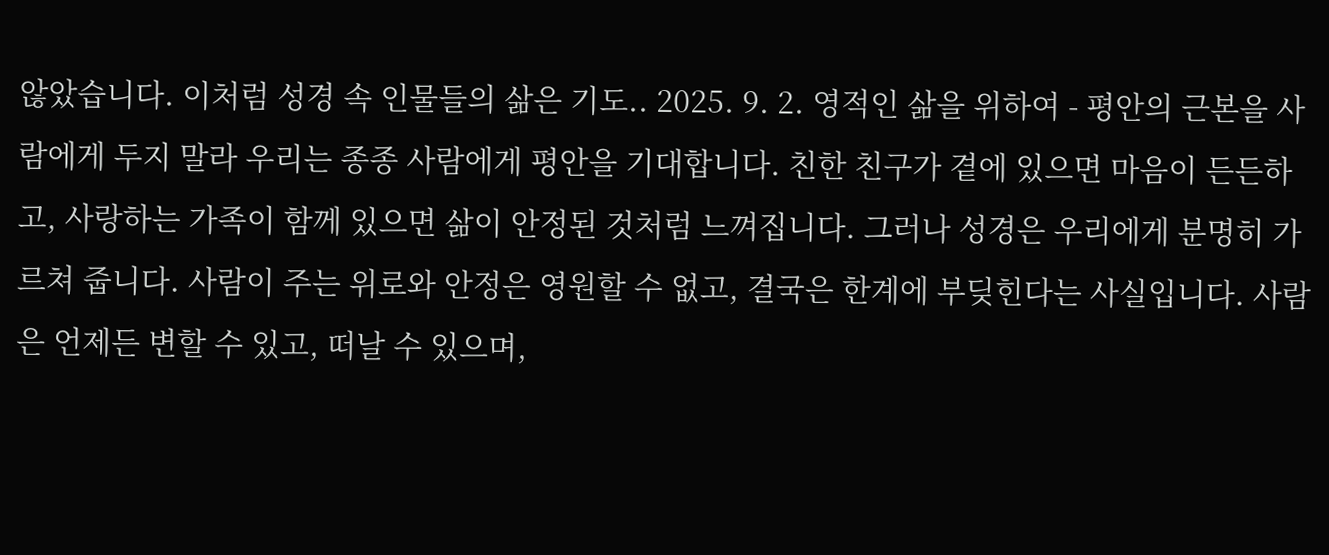않았습니다. 이처럼 성경 속 인물들의 삶은 기도.. 2025. 9. 2. 영적인 삶을 위하여 - 평안의 근본을 사람에게 두지 말라 우리는 종종 사람에게 평안을 기대합니다. 친한 친구가 곁에 있으면 마음이 든든하고, 사랑하는 가족이 함께 있으면 삶이 안정된 것처럼 느껴집니다. 그러나 성경은 우리에게 분명히 가르쳐 줍니다. 사람이 주는 위로와 안정은 영원할 수 없고, 결국은 한계에 부딪힌다는 사실입니다. 사람은 언제든 변할 수 있고, 떠날 수 있으며,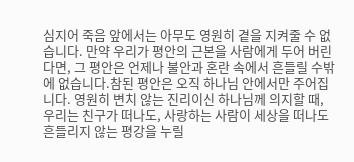심지어 죽음 앞에서는 아무도 영원히 곁을 지켜줄 수 없습니다. 만약 우리가 평안의 근본을 사람에게 두어 버린다면, 그 평안은 언제나 불안과 혼란 속에서 흔들릴 수밖에 없습니다.참된 평안은 오직 하나님 안에서만 주어집니다. 영원히 변치 않는 진리이신 하나님께 의지할 때, 우리는 친구가 떠나도, 사랑하는 사람이 세상을 떠나도 흔들리지 않는 평강을 누릴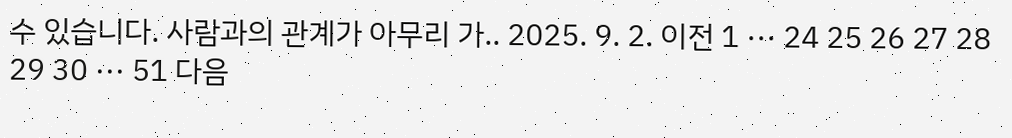수 있습니다. 사람과의 관계가 아무리 가.. 2025. 9. 2. 이전 1 ··· 24 25 26 27 28 29 30 ··· 51 다음